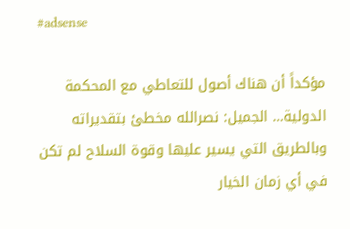#adsense

مؤكداً أن هناك أصول للتعاطي مع المحكمة الدولية… الجميل: نصرالله مخطئ بتقديراته وبالطريق التي يسير عليها وقوة السلاح لم تكن في أي زمان الخيار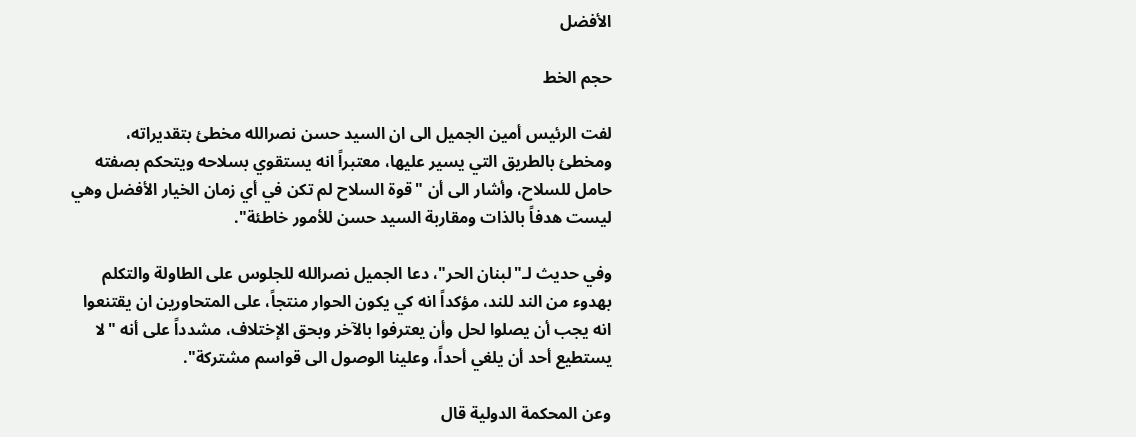الأفضل

حجم الخط

لفت الرئيس أمين الجميل الى ان السيد حسن نصرالله مخطئ بتقديراته، ومخطئ بالطريق التي يسير عليها، معتبراً انه يستقوي بسلاحه ويتحكم بصفته حامل للسلاح، وأشار الى أن "قوة السلاح لم تكن في أي زمان الخيار الأفضل وهي ليست هدفاً بالذات ومقاربة السيد حسن للأمور خاطئة".

وفي حديث لـ"لبنان الحر"، دعا الجميل نصرالله للجلوس على الطاولة والتكلم بهدوء من الند للند، مؤكداً انه كي يكون الحوار منتجاً، على المتحاورين ان يقتنعوا انه يجب أن يصلوا لحل وأن يعترفوا بالآخر وبحق الإختلاف، مشدداً على أنه "لا يستطيع أحد أن يلغي أحداً، وعلينا الوصول الى قواسم مشتركة".

وعن المحكمة الدولية قال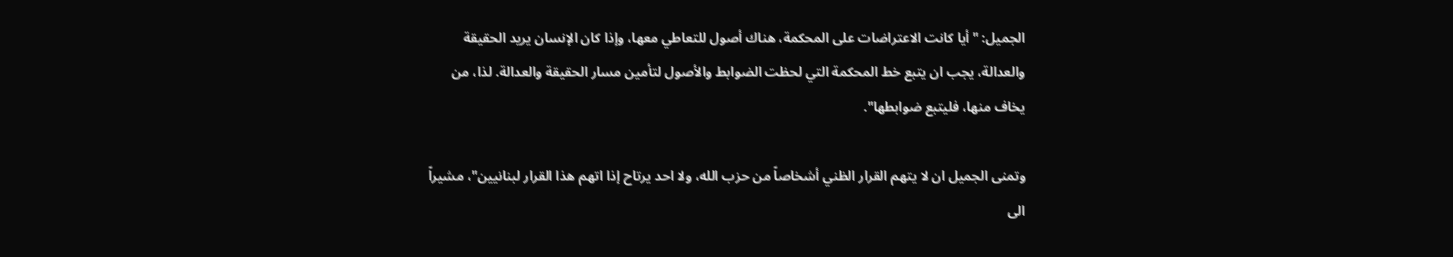الجميل: "أيا كانت الاعتراضات على المحكمة، هناك أصول للتعاطي معها، وإذا كان الإنسان يريد الحقيقة والعدالة، يجب ان يتبع خط المحكمة التي لحظت الضوابط والأصول لتأمين مسار الحقيقة والعدالة. لذا، من يخاف منها، فليتبع ضوابطها".

وتمنى الجميل ان لا يتهم القرار الظني أشخاصاً من حزب الله، ولا احد يرتاح إذا اتهم هذا القرار لبنانيين"، مشيراً الى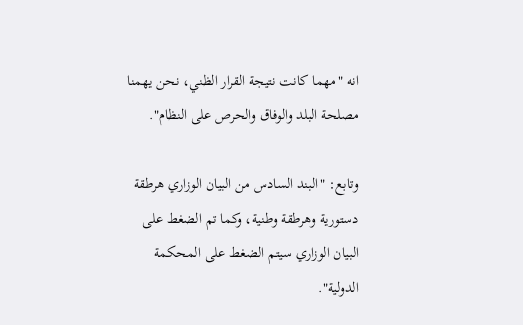انه "مهما كانت نتيجة القرار الظني، نحن يهمنا مصلحة البلد والوفاق والحرص على النظام".

وتابع: "البند السادس من البيان الوزاري هرطقة دستورية وهرطقة وطنية، وكما تم الضغط على البيان الوزاري سيتم الضغط على المحكمة الدولية".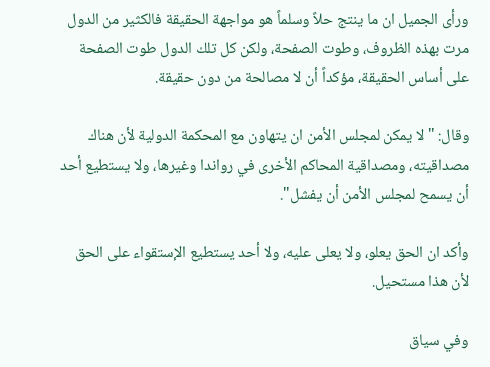ورأى الجميل ان ما ينتج حلاً وسلماً هو مواجهة الحقيقة فالكثير من الدول مرت بهذه الظروف، وطوت الصفحة، ولكن كل تلك الدول طوت الصفحة على أساس الحقيقة، مؤكداً أن لا مصالحة من دون حقيقة.

وقال: " لا يمكن لمجلس الأمن ان يتهاون مع المحكمة الدولية لأن هناك مصداقيته، ومصداقية المحاكم الأخرى في رواندا وغيرها، ولا يستطيع أحد أن يسمح لمجلس الأمن أن يفشل".

وأكد ان الحق يعلو، ولا يعلى عليه، ولا أحد يستطيع الإستقواء على الحق لأن هذا مستحيل.

وفي سياق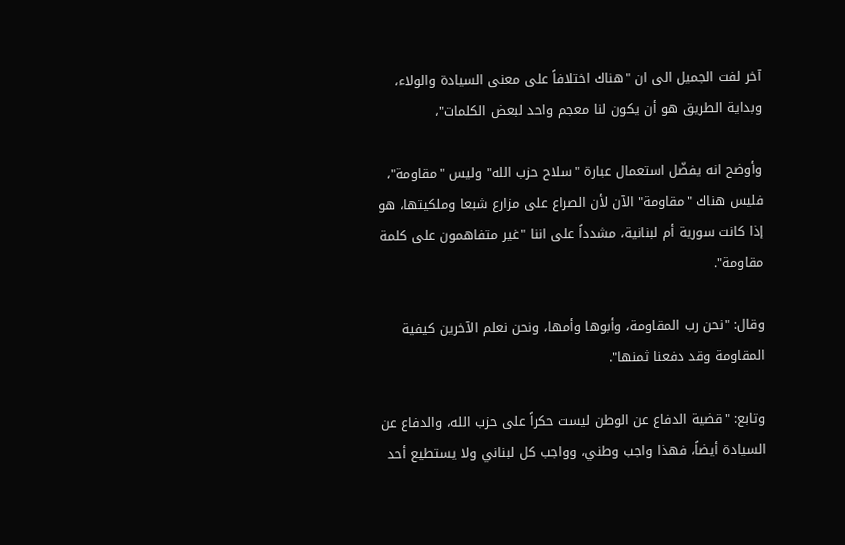آخر لفت الجميل الى ان "هناك اختلافاً على معنى السيادة والولاء، وبداية الطريق هو أن يكون لنا معجم واحد لبعض الكلمات"،

وأوضح انه يفضّل استعمال عبارة "سلاح حزب الله" وليس "مقاومة"، فليس هناك "مقاومة" الآن لأن الصراع على مزارع شبعا وملكيتها، هو إذا كانت سورية أم لبنانية، مشدداً على اننا "غير متفاهمون على كلمة مقاومة".

وقال: "نحن رب المقاومة، وأبوها وأمها، ونحن نعلم الآخرين كيفية المقاومة وقد دفعنا ثمنها".

وتابع: "قضية الدفاع عن الوطن ليست حكراً على حزب الله، والدفاع عن السيادة أيضاً، فهذا واجب وطني، وواجب كل لبناني ولا يستطيع أحد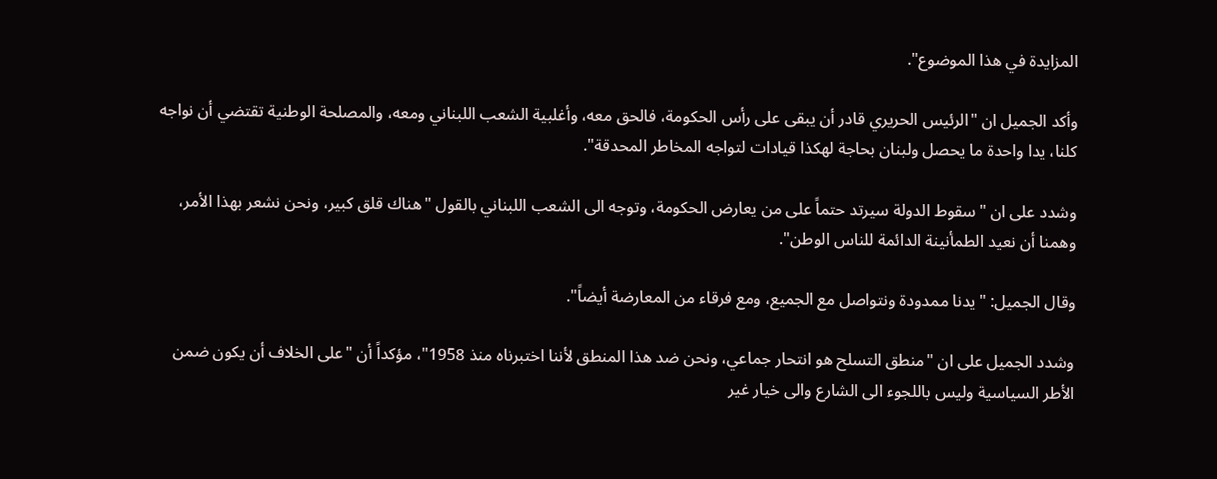المزايدة في هذا الموضوع".

وأكد الجميل ان "الرئيس الحريري قادر أن يبقى على رأس الحكومة، فالحق معه، وأغلبية الشعب اللبناني ومعه، والمصلحة الوطنية تقتضي أن نواجه كلنا، يدا واحدة ما يحصل ولبنان بحاجة لهكذا قيادات لتواجه المخاطر المحدقة".

وشدد على ان "سقوط الدولة سيرتد حتماً على من يعارض الحكومة، وتوجه الى الشعب اللبناني بالقول "هناك قلق كبير، ونحن نشعر بهذا الأمر، وهمنا أن نعيد الطمأنينة الدائمة للناس الوطن".

وقال الجميل: "يدنا ممدودة ونتواصل مع الجميع، ومع فرقاء من المعارضة أيضاً".

وشدد الجميل على ان "منطق التسلح هو انتحار جماعي، ونحن ضد هذا المنطق لأننا اختبرناه منذ 1958"، مؤكداً أن "على الخلاف أن يكون ضمن الأطر السياسية وليس باللجوء الى الشارع والى خيار غير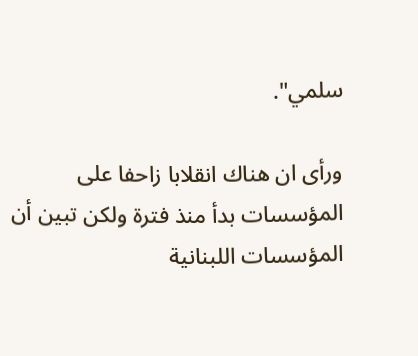سلمي".

ورأى ان هناك انقلابا زاحفا على المؤسسات بدأ منذ فترة ولكن تبين أن المؤسسات اللبنانية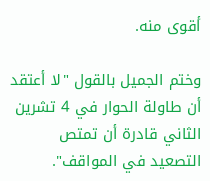أقوى منه.

وختم الجميل بالقول "لا أعتقد أن طاولة الحوار في 4 تشرين الثاني قادرة أن تمتص التصعيد في المواقف".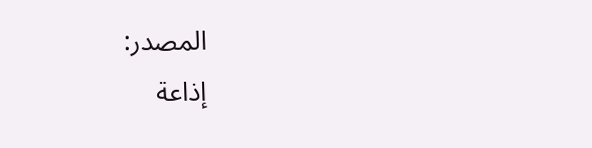المصدر:
إذاعة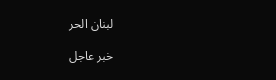لبنان الحر

خبر عاجل